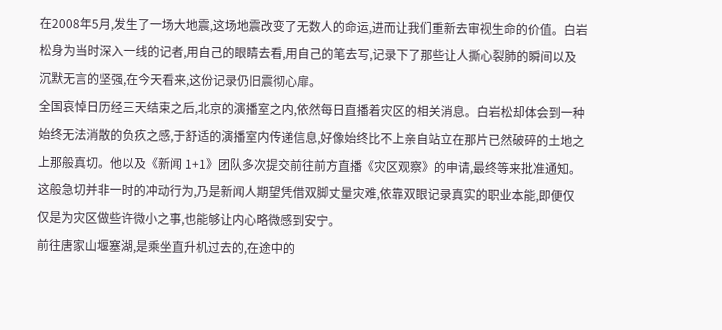在2008年5月,发生了一场大地震,这场地震改变了无数人的命运,进而让我们重新去审视生命的价值。白岩松身为当时深入一线的记者,用自己的眼睛去看,用自己的笔去写,记录下了那些让人撕心裂肺的瞬间以及沉默无言的坚强,在今天看来,这份记录仍旧震彻心扉。
全国哀悼日历经三天结束之后,北京的演播室之内,依然每日直播着灾区的相关消息。白岩松却体会到一种始终无法消散的负疚之感,于舒适的演播室内传递信息,好像始终比不上亲自站立在那片已然破碎的土地之上那般真切。他以及《新闻 1+1》团队多次提交前往前方直播《灾区观察》的申请,最终等来批准通知。这般急切并非一时的冲动行为,乃是新闻人期望凭借双脚丈量灾难,依靠双眼记录真实的职业本能,即便仅仅是为灾区做些许微小之事,也能够让内心略微感到安宁。
前往唐家山堰塞湖,是乘坐直升机过去的,在途中的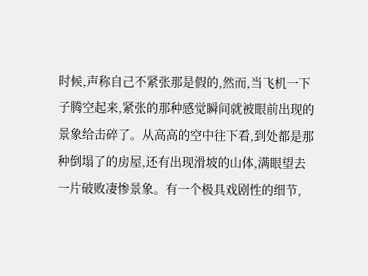时候,声称自己不紧张那是假的,然而,当飞机一下子腾空起来,紧张的那种感觉瞬间就被眼前出现的景象给击碎了。从高高的空中往下看,到处都是那种倒塌了的房屋,还有出现滑坡的山体,满眼望去一片破败凄惨景象。有一个极具戏剧性的细节,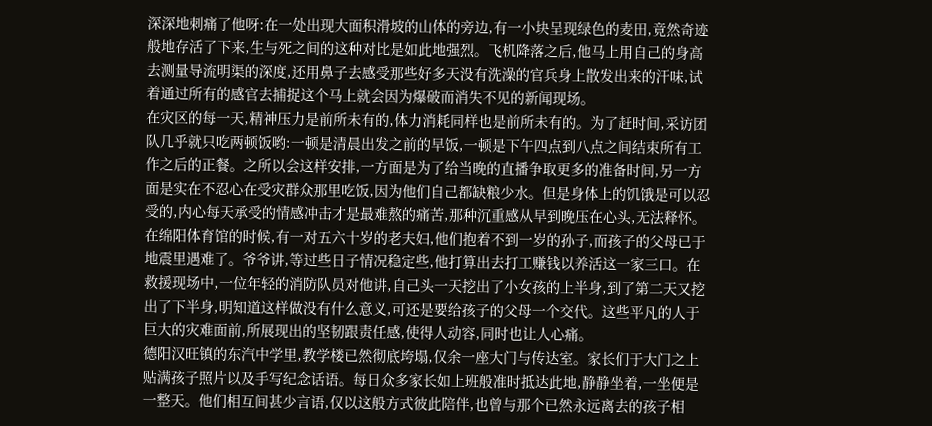深深地刺痛了他呀:在一处出现大面积滑坡的山体的旁边,有一小块呈现绿色的麦田,竟然奇迹般地存活了下来,生与死之间的这种对比是如此地强烈。飞机降落之后,他马上用自己的身高去测量导流明渠的深度,还用鼻子去感受那些好多天没有洗澡的官兵身上散发出来的汗味,试着通过所有的感官去捕捉这个马上就会因为爆破而消失不见的新闻现场。
在灾区的每一天,精神压力是前所未有的,体力消耗同样也是前所未有的。为了赶时间,采访团队几乎就只吃两顿饭哟:一顿是清晨出发之前的早饭,一顿是下午四点到八点之间结束所有工作之后的正餐。之所以会这样安排,一方面是为了给当晚的直播争取更多的准备时间,另一方面是实在不忍心在受灾群众那里吃饭,因为他们自己都缺粮少水。但是身体上的饥饿是可以忍受的,内心每天承受的情感冲击才是最难熬的痛苦,那种沉重感从早到晚压在心头,无法释怀。
在绵阳体育馆的时候,有一对五六十岁的老夫妇,他们抱着不到一岁的孙子,而孩子的父母已于地震里遇难了。爷爷讲,等过些日子情况稳定些,他打算出去打工赚钱以养活这一家三口。在救援现场中,一位年轻的消防队员对他讲,自己头一天挖出了小女孩的上半身,到了第二天又挖出了下半身,明知道这样做没有什么意义,可还是要给孩子的父母一个交代。这些平凡的人于巨大的灾难面前,所展现出的坚韧跟责任感,使得人动容,同时也让人心痛。
德阳汉旺镇的东汽中学里,教学楼已然彻底垮塌,仅余一座大门与传达室。家长们于大门之上贴满孩子照片以及手写纪念话语。每日众多家长如上班般准时抵达此地,静静坐着,一坐便是一整天。他们相互间甚少言语,仅以这般方式彼此陪伴,也曾与那个已然永远离去的孩子相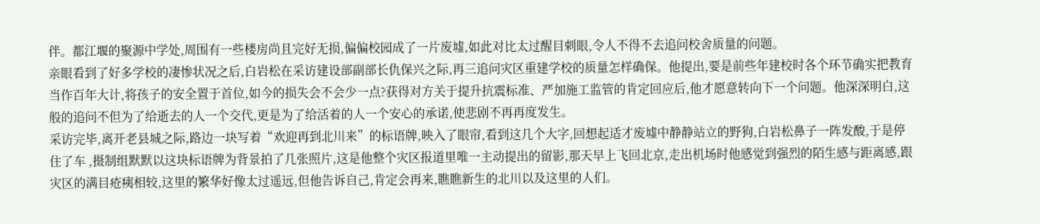伴。都江堰的聚源中学处,周围有一些楼房尚且完好无损,偏偏校园成了一片废墟,如此对比太过醒目刺眼,令人不得不去追问校舍质量的问题。
亲眼看到了好多学校的凄惨状况之后,白岩松在采访建设部副部长仇保兴之际,再三追问灾区重建学校的质量怎样确保。他提出,要是前些年建校时各个环节确实把教育当作百年大计,将孩子的安全置于首位,如今的损失会不会少一点?获得对方关于提升抗震标准、严加施工监管的肯定回应后,他才愿意转向下一个问题。他深深明白,这般的追问不但为了给逝去的人一个交代,更是为了给活着的人一个安心的承诺,使悲剧不再再度发生。
采访完毕,离开老县城之际,路边一块写着“欢迎再到北川来”的标语牌,映入了眼帘,看到这几个大字,回想起适才废墟中静静站立的野狗,白岩松鼻子一阵发酸,于是停住了车 ,摄制组默默以这块标语牌为背景拍了几张照片,这是他整个灾区报道里唯一主动提出的留影,那天早上飞回北京,走出机场时他感觉到强烈的陌生感与距离感,跟灾区的满目疮痍相较,这里的繁华好像太过遥远,但他告诉自己,肯定会再来,瞧瞧新生的北川以及这里的人们。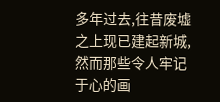多年过去,往昔废墟之上现已建起新城,然而那些令人牢记于心的画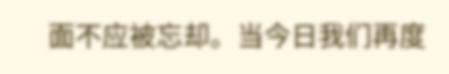面不应被忘却。当今日我们再度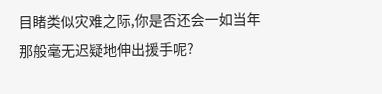目睹类似灾难之际,你是否还会一如当年那般毫无迟疑地伸出援手呢?